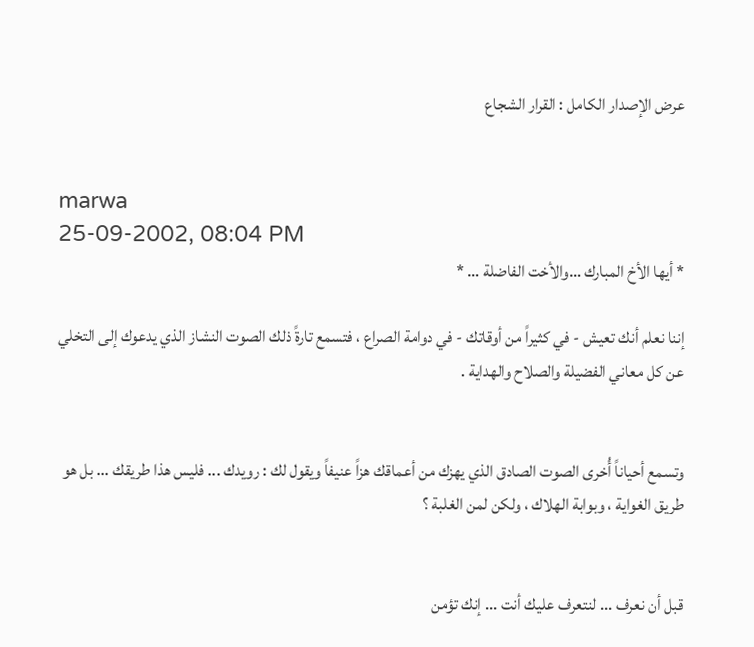عرض الإصدار الكامل : القرار الشجاع


marwa
25-09-2002, 08:04 PM
* أيها الأخ المبارك …والأخت الفاضلة … *

إننا نعلم أنك تعيش - في كثيراً من أوقاتك - في دوامة الصراع ، فتسمع تارةً ذلك الصوت النشاز الذي يدعوك إلى التخلي عن كل معاني الفضيلة والصلاح والهداية .


وتسمع أحياناً أُخرى الصوت الصادق الذي يهزك من أعماقك هزاً عنيفاً ويقول لك : رويدك ... فليس هذا طريقك ... بل هو طريق الغواية ، وبوابة الهلاك ، ولكن لمن الغلبة ؟


قبل أن نعرف ... لنتعرف عليك أنت ... إنك تؤمن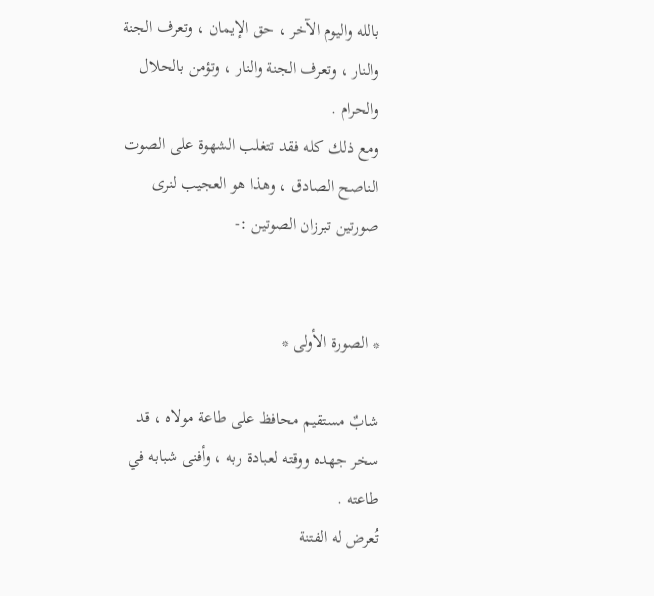بالله واليوم الآخر ، حق الإيمان ، وتعرف الجنة والنار ، وتعرف الجنة والنار ، وتؤمن بالحلال والحرام .
ومع ذلك كله فقد تتغلب الشهوة على الصوت الناصح الصادق ، وهذا هو العجيب لنرى صورتين تبرزان الصوتين :-


* الصورة الأولى *

شابٌ مستقيم محافظ على طاعة مولاه ، قد سخر جهده ووقته لعبادة ربه ، وأفنى شبابه في طاعته .
تُعرض له الفتنة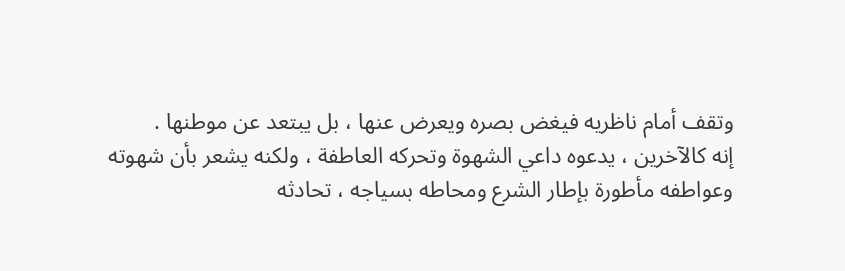وتقف أمام ناظريه فيغض بصره ويعرض عنها ، بل يبتعد عن موطنها .
إنه كالآخرين ، يدعوه داعي الشهوة وتحركه العاطفة ، ولكنه يشعر بأن شهوته وعواطفه مأطورة بإطار الشرع ومحاطه بسياجه ، تحادثه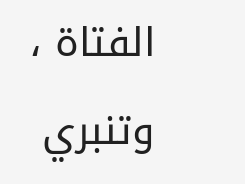الفتاة ، وتنبري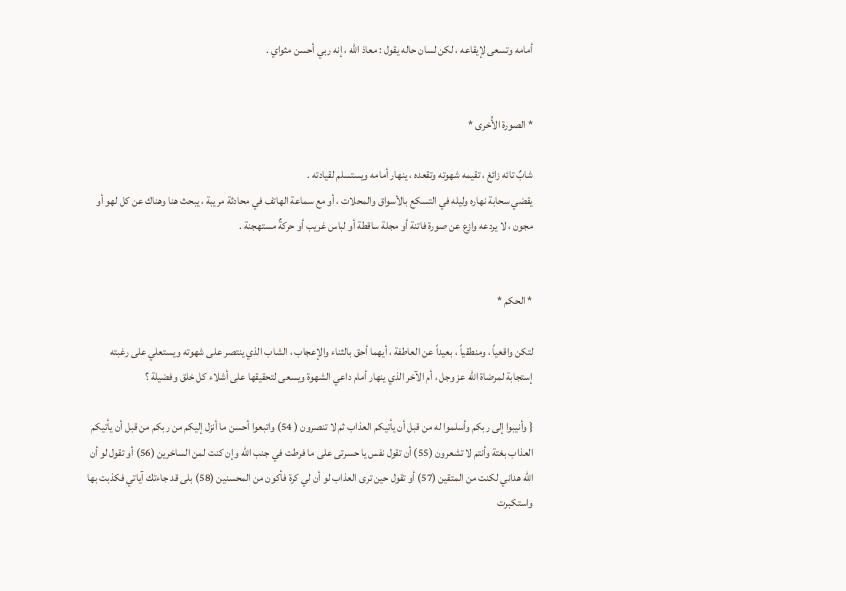أمامه وتسعى لإيقاعه ، لكن لسان حاله يقول : معاذ الله ، إنه ربي أحسن مثواي .


* الصورة الأُخرى *

شابٌ تائه زائغ ، تقيمه شهوته وتقعده ، ينهار أمامه ويستسلم لقيادته .
يقضي سحابة نهاره وليله في التسكع بالأسواق والمحلات ، أو مع سماعة الهاتف في محادثة مريبة ، يبحث هنا وهناك عن كل لهو أو مجون ، لا يردعه وازع عن صورة فاتنة أو مجلة ساقطة أو لباس غريب أو حركةٌ مستهجنة .


* الحكم *

لتكن واقعياً ، ومنطقياً ، بعيداً عن العاطفة ، أيهما أحق بالثناء والإعجاب ، الشاب الذي ينتصر على شهوته ويستعلي على رغبته إستجابة لمرضاة الله عز وجل ، أم الآخر الذي ينهار أمام داعي الشهوة ويسعى لتحقيقها على أشلاء كل خلق وفضيلة ؟

{ وأنيبوا إلى ربكم وأسلموا له من قبل أن يأتيكم العذاب ثم لا تنصرون ( 54) واتبعوا أحسن ما أنزل إليكم من ربكم من قبل أن يأتيكم العذاب بغتة وأنتم لا تشعرون (55) أن تقول نفس يا حسرتى على ما فرطت في جنب الله وإن كنت لمن الساخرين (56) أو تقول لو أن الله هداني لكنت من المتقين (57) أو تقول حين ترى العذاب لو أن لي كرة فأكون من المحسنين (58) بلى قد جاءتك آياتي فكذبت بها واستكبرت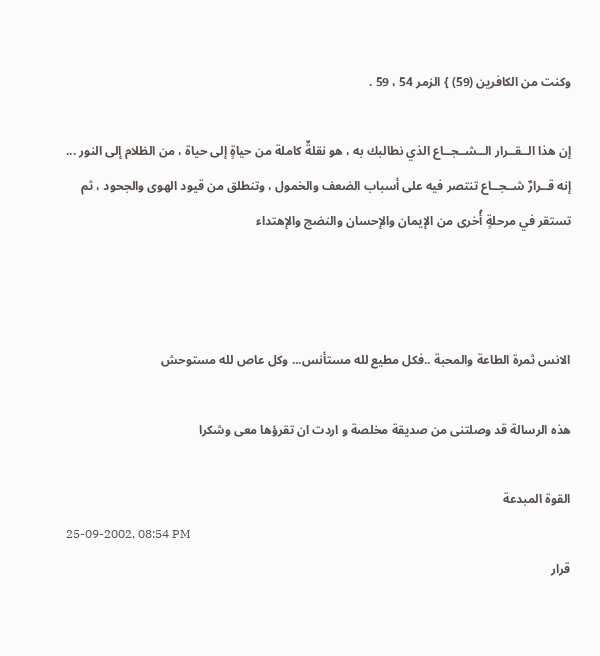وكنت من الكافرين (59) } الزمر 54 ، 59 .

إن هذا الــقــرار الــشــجــاع الذي نطالبك به ، هو نقلةٌ كاملة من حياةٍ إلى حياة ، من الظلام إلى النور ... إنه قــرارٌ شــجــاع تنتصر فيه على أسباب الضعف والخمول ، وتنطلق من قيود الهوى والجحود ، ثم تستقر في مرحلةٍ أُخرى من الإيمان والإحسان والنضج والإهتداء



الانس ثمرة الطاعة والمحبة ..فكل مطيع لله مستأنس... وكل عاص لله مستوحش

هذه الرسالة قد وصلتنى من صديقة مخلصة و اردت ان تقرؤها معى وشكرا

القوة المبدعة
25-09-2002, 08:54 PM
قرار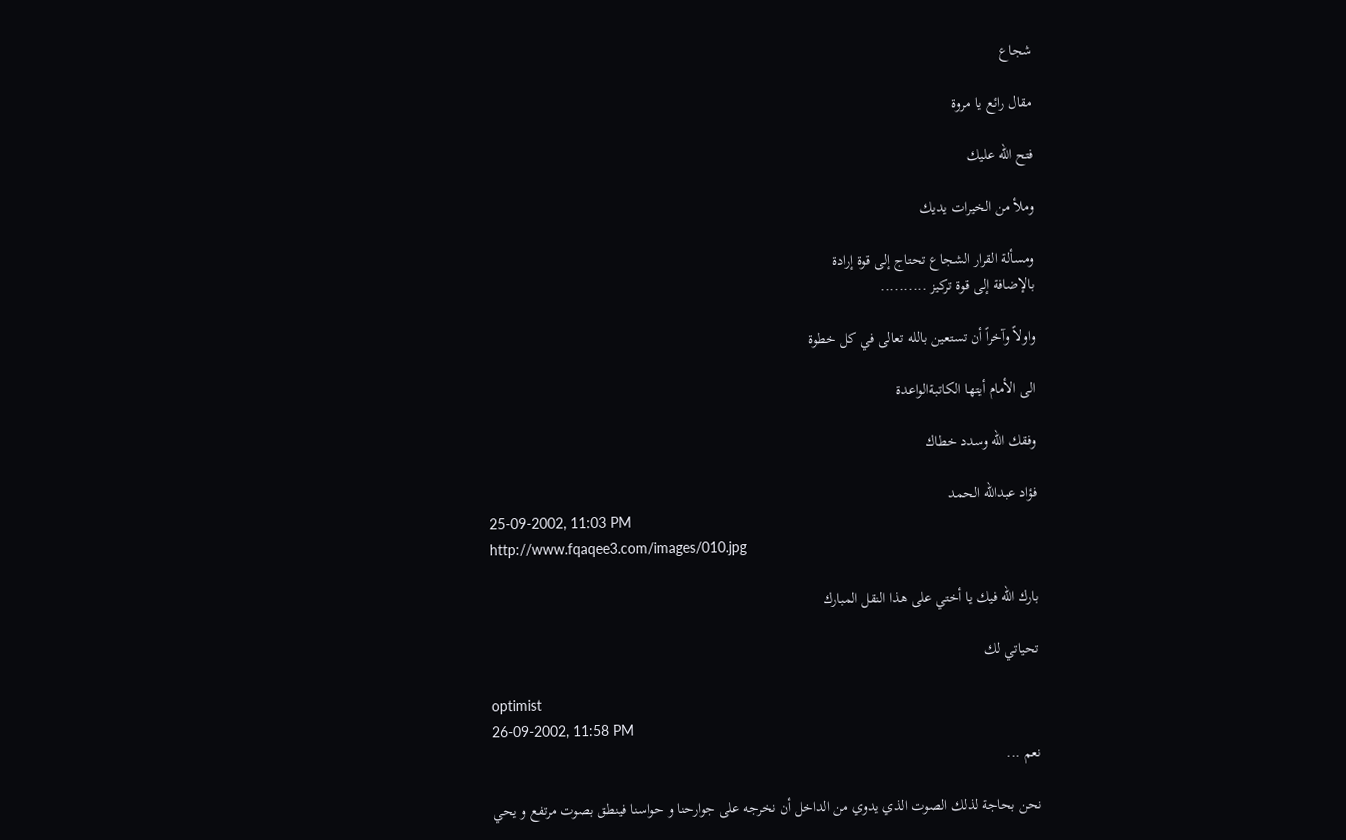شجاع

مقال رائع يا مروة

فتح الله عليك

وملأ من الخيرات يديك

ومسألة القرار الشجاع تحتاج إلى قوة إرادة
بالإضافة إلى قوة تركيز ..........

واولاً وآخراً أن تستعين بالله تعالى في كل خطوة

الى الأمام أيتها الكاتبةالواعدة

وفقك الله وسدد خطاك

فؤاد عبدالله الحمد
25-09-2002, 11:03 PM
http://www.fqaqee3.com/images/010.jpg

بارك الله فيك يا أختي على هذا النقل المبارك

تحياتي لك

optimist
26-09-2002, 11:58 PM
نعم ...

نحن بحاجة لذلك الصوت الذي يدوي من الداخل أن نخرجه على جوارحنا و حواسنا فينطق بصوت مرتفع و يحي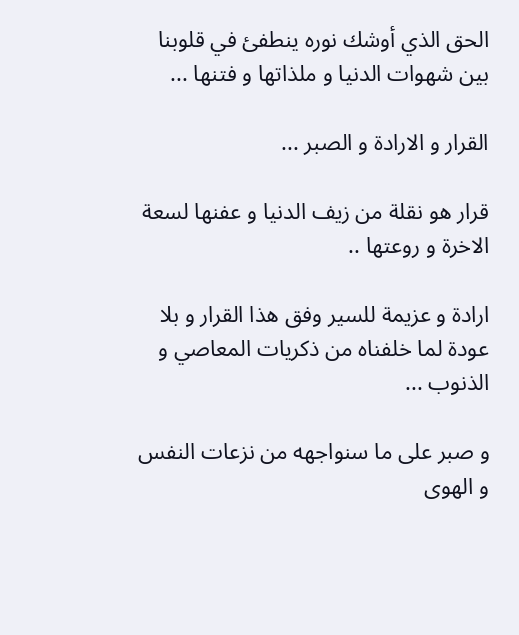الحق الذي أوشك نوره ينطفئ في قلوبنا بين شهوات الدنيا و ملذاتها و فتنها ...

القرار و الارادة و الصبر ...

قرار هو نقلة من زيف الدنيا و عفنها لسعة الاخرة و روعتها ..

ارادة و عزيمة للسير وفق هذا القرار و بلا عودة لما خلفناه من ذكريات المعاصي و الذنوب ...

و صبر على ما سنواجهه من نزعات النفس و الهوى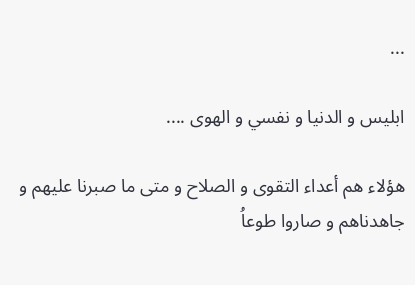...

ابليس و الدنيا و نفسي و الهوى ....

هؤلاء هم أعداء التقوى و الصلاح و متى ما صبرنا عليهم و جاهدناهم و صاروا طوعاُ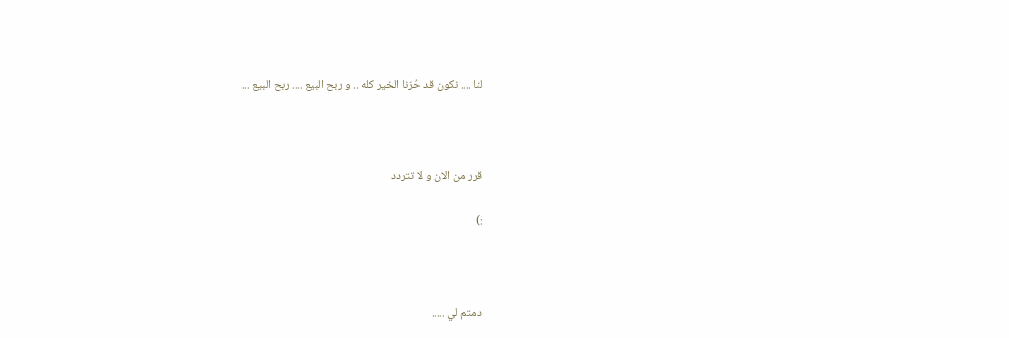لنا .... نكون قد حُزنا الخير كله .. و ربح البيع .... ربح البيع ...



قرر من الان و لا تتردد

:)



دمتم لي .....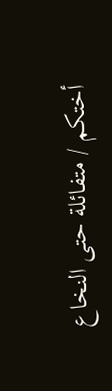أختكم / متفائلة حتى النخاع